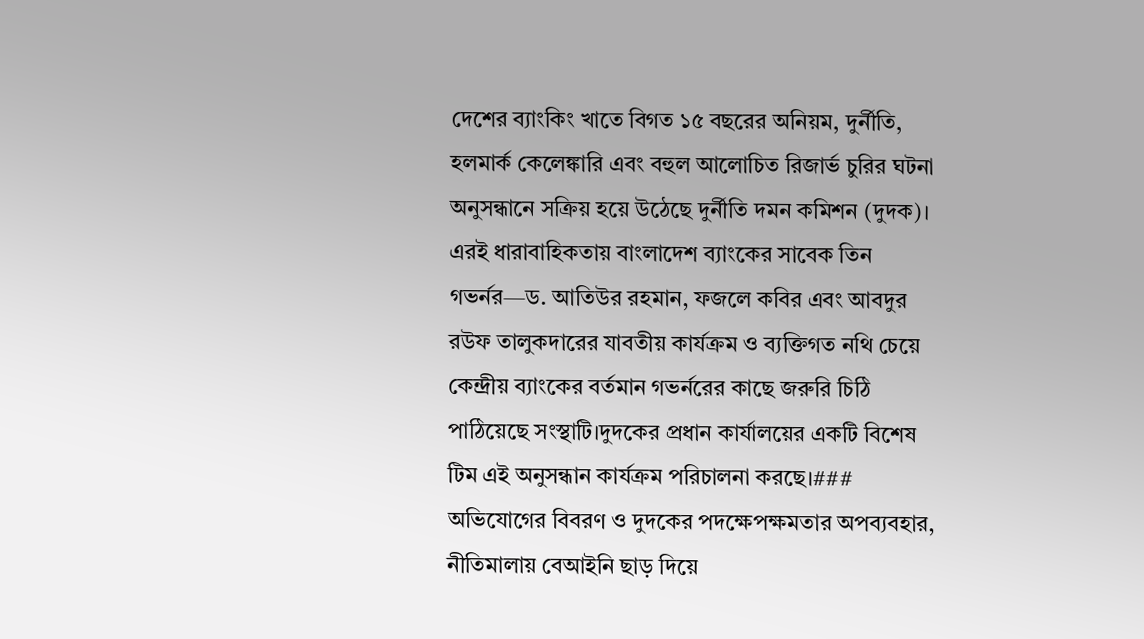দেশের ব্যাংকিং খাতে বিগত ১৫ বছরের অনিয়ম, দুর্নীতি, হলমার্ক কেলেঙ্কারি এবং বহুল আলোচিত রিজার্ভ চুরির ঘটনা অনুসন্ধানে সক্রিয় হয়ে উঠেছে দুর্নীতি দমন কমিশন (দুদক)। এরই ধারাবাহিকতায় বাংলাদেশ ব্যাংকের সাবেক তিন গভর্নর—ড. আতিউর রহমান, ফজলে কবির এবং আবদুর রউফ তালুকদারের যাবতীয় কার্যক্রম ও ব্যক্তিগত নথি চেয়ে কেন্দ্রীয় ব্যাংকের বর্তমান গভর্নরের কাছে জরুরি চিঠি পাঠিয়েছে সংস্থাটি।দুদকের প্রধান কার্যালয়ের একটি বিশেষ টিম এই অনুসন্ধান কার্যক্রম পরিচালনা করছে।### অভিযোগের বিবরণ ও দুদকের পদক্ষেপক্ষমতার অপব্যবহার, নীতিমালায় বেআইনি ছাড় দিয়ে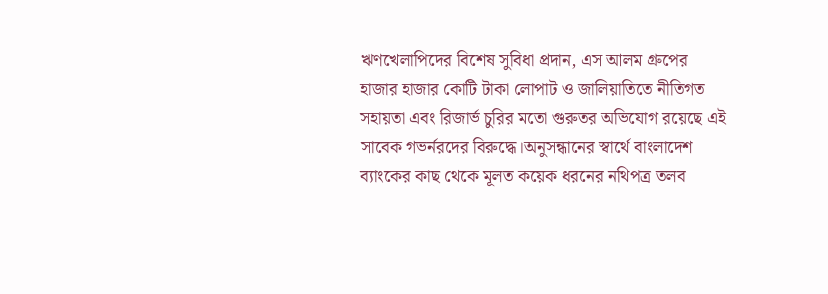ঋণখেলাপিদের বিশেষ সুবিধা প্রদান, এস আলম গ্রুপের হাজার হাজার কোটি টাকা লোপাট ও জালিয়াতিতে নীতিগত সহায়তা এবং রিজার্ভ চুরির মতো গুরুতর অভিযোগ রয়েছে এই সাবেক গভর্নরদের বিরুদ্ধে।অনুসন্ধানের স্বার্থে বাংলাদেশ ব্যাংকের কাছ থেকে মূলত কয়েক ধরনের নথিপত্র তলব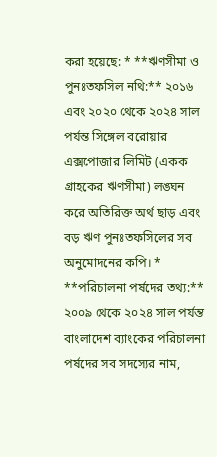করা হয়েছে: * **ঋণসীমা ও পুনঃতফসিল নথি:** ২০১৬ এবং ২০২০ থেকে ২০২৪ সাল পর্যন্ত সিঙ্গেল বরোয়ার এক্সপোজার লিমিট (একক গ্রাহকের ঋণসীমা) লঙ্ঘন করে অতিরিক্ত অর্থ ছাড় এবং বড় ঋণ পুনঃতফসিলের সব অনুমোদনের কপি। * **পরিচালনা পর্ষদের তথ্য:** ২০০৯ থেকে ২০২৪ সাল পর্যন্ত বাংলাদেশ ব্যাংকের পরিচালনা পর্ষদের সব সদস্যের নাম,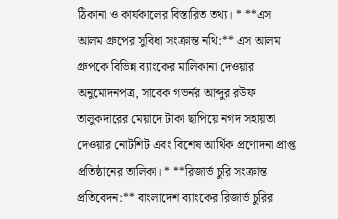ঠিকানা ও কার্যকালের বিস্তারিত তথ্য। * **এস আলম গ্রুপের সুবিধা সংক্রান্ত নথি:** এস আলম গ্রুপকে বিভিন্ন ব্যাংকের মালিকানা দেওয়ার অনুমোদনপত্র, সাবেক গভর্নর আব্দুর রউফ তালুকদারের মেয়াদে টাকা ছাপিয়ে নগদ সহায়তা দেওয়ার নোটশিট এবং বিশেষ আর্থিক প্রণোদনা প্রাপ্ত প্রতিষ্ঠানের তালিকা। * **রিজার্ভ চুরি সংক্রান্ত প্রতিবেদন:** বাংলাদেশ ব্যাংকের রিজার্ভ চুরির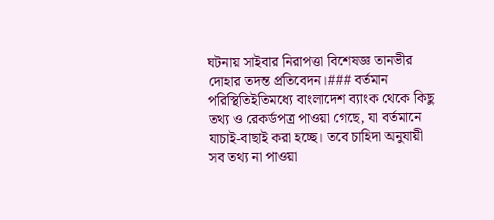ঘটনায় সাইবার নিরাপত্তা বিশেষজ্ঞ তানভীর দোহার তদন্ত প্রতিবেদন।### বর্তমান পরিস্থিতিইতিমধ্যে বাংলাদেশ ব্যাংক থেকে কিছু তথ্য ও রেকর্ডপত্র পাওয়া গেছে, যা বর্তমানে যাচাই-বাছাই করা হচ্ছে। তবে চাহিদা অনুযায়ী সব তথ্য না পাওয়া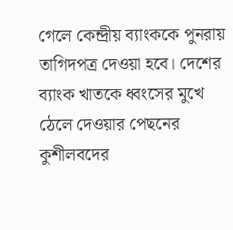গেলে কেন্দ্রীয় ব্যাংককে পুনরায় তাগিদপত্র দেওয়া হবে। দেশের ব্যাংক খাতকে ধ্বংসের মুখে ঠেলে দেওয়ার পেছনের কুশীলবদের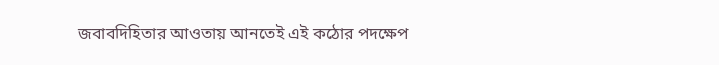জবাবদিহিতার আওতায় আনতেই এই কঠোর পদক্ষেপ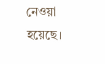নেওয়া হয়েছে।